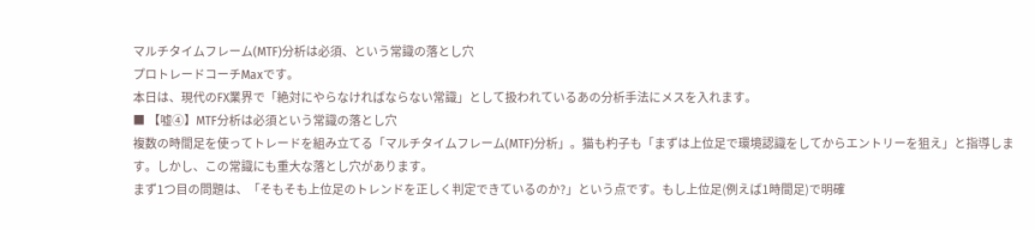マルチタイムフレーム(MTF)分析は必須、という常識の落とし穴
プロトレードコーチMaxです。
本日は、現代のFX業界で「絶対にやらなければならない常識」として扱われているあの分析手法にメスを入れます。
■ 【嘘④】MTF分析は必須という常識の落とし穴
複数の時間足を使ってトレードを組み立てる「マルチタイムフレーム(MTF)分析」。猫も杓子も「まずは上位足で環境認識をしてからエントリーを狙え」と指導します。しかし、この常識にも重大な落とし穴があります。
まず1つ目の問題は、「そもそも上位足のトレンドを正しく判定できているのか?」という点です。もし上位足(例えば1時間足)で明確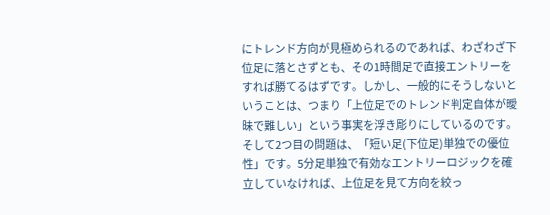にトレンド方向が見極められるのであれば、わざわざ下位足に落とさずとも、その1時間足で直接エントリーをすれば勝てるはずです。しかし、一般的にそうしないということは、つまり「上位足でのトレンド判定自体が曖昧で難しい」という事実を浮き彫りにしているのです。
そして2つ目の問題は、「短い足(下位足)単独での優位性」です。5分足単独で有効なエントリーロジックを確立していなければ、上位足を見て方向を絞っ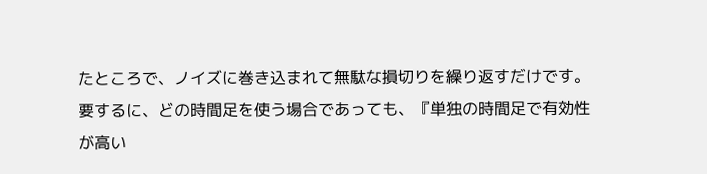たところで、ノイズに巻き込まれて無駄な損切りを繰り返すだけです。
要するに、どの時間足を使う場合であっても、『単独の時間足で有効性が高い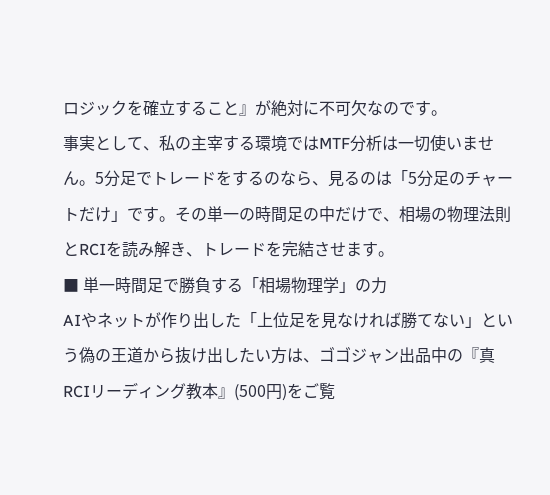ロジックを確立すること』が絶対に不可欠なのです。
事実として、私の主宰する環境ではMTF分析は一切使いません。5分足でトレードをするのなら、見るのは「5分足のチャートだけ」です。その単一の時間足の中だけで、相場の物理法則とRCIを読み解き、トレードを完結させます。
■ 単一時間足で勝負する「相場物理学」の力
AIやネットが作り出した「上位足を見なければ勝てない」という偽の王道から抜け出したい方は、ゴゴジャン出品中の『真RCIリーディング教本』(500円)をご覧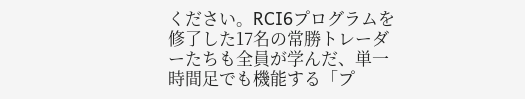ください。RCI6プログラムを修了した17名の常勝トレーダーたちも全員が学んだ、単一時間足でも機能する「プ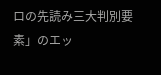ロの先読み三大判別要素」のエッ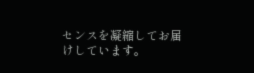センスを凝縮してお届けしています。